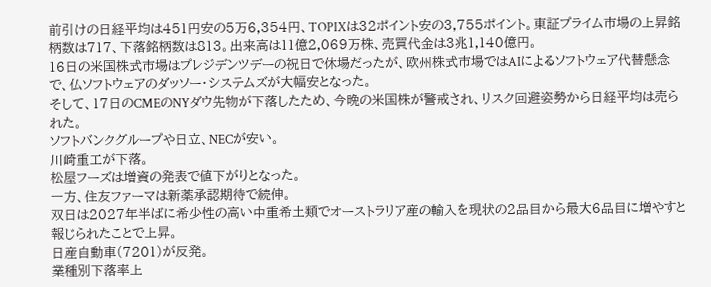前引けの日経平均は451円安の5万6,354円、TOPIXは32ポイント安の3,755ポイント。東証プライム市場の上昇銘柄数は717、下落銘柄数は813。出来高は11億2,069万株、売買代金は3兆1,140億円。
16日の米国株式市場はプレジデンツデーの祝日で休場だったが、欧州株式市場ではAIによるソフトウェア代替懸念で、仏ソフトウェアのダッソー・システムズが大幅安となった。
そして、17日のCMEのNYダウ先物が下落したため、今晩の米国株が警戒され、リスク回避姿勢から日経平均は売られた。
ソフトバンクグループや日立、NECが安い。
川崎重工が下落。
松屋フーズは増資の発表で値下がりとなった。
一方、住友ファーマは新薬承認期待で続伸。
双日は2027年半ばに希少性の高い中重希土類でオーストラリア産の輸入を現状の2品目から最大6品目に増やすと報じられたことで上昇。
日産自動車(7201)が反発。
業種別下落率上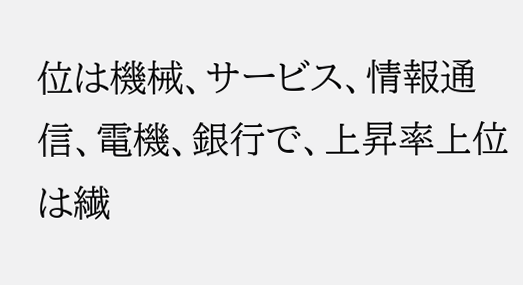位は機械、サービス、情報通信、電機、銀行で、上昇率上位は繊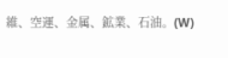維、空運、金属、鉱業、石油。(W)